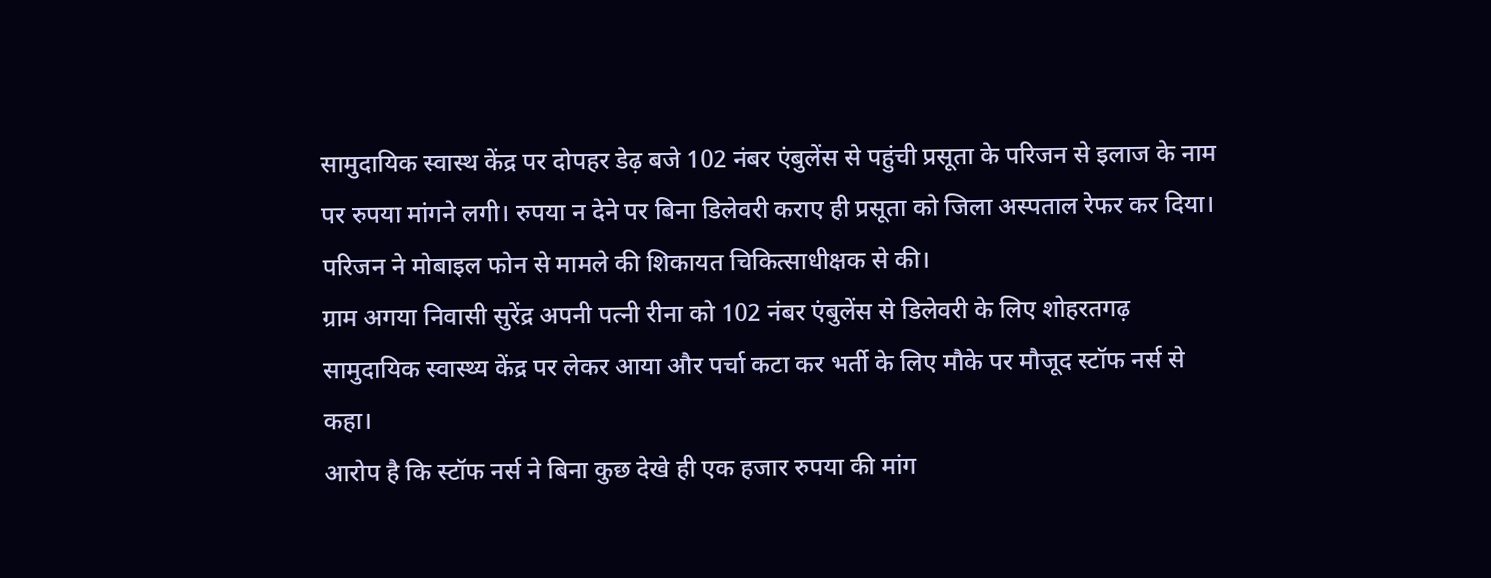सामुदायिक स्वास्थ केंद्र पर दोपहर डेढ़ बजे 102 नंबर एंबुलेंस से पहुंची प्रसूता के परिजन से इलाज के नाम पर रुपया मांगने लगी। रुपया न देने पर बिना डिलेवरी कराए ही प्रसूता को जिला अस्पताल रेफर कर दिया। परिजन ने मोबाइल फोन से मामले की शिकायत चिकित्साधीक्षक से की।
ग्राम अगया निवासी सुरेंद्र अपनी पत्नी रीना को 102 नंबर एंबुलेंस से डिलेवरी के लिए शोहरतगढ़ सामुदायिक स्वास्थ्य केंद्र पर लेकर आया और पर्चा कटा कर भर्ती के लिए मौके पर मौजूद स्टॉफ नर्स से कहा।
आरोप है कि स्टॉफ नर्स ने बिना कुछ देखे ही एक हजार रुपया की मांग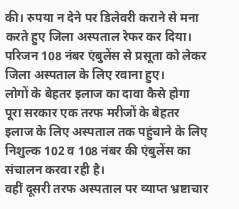की। रुपया न देने पर डिलेवरी कराने से मना करते हुए जिला अस्पताल रेफर कर दिया। परिजन 108 नंबर एंबुलेंस से प्रसूता को लेकर जिला अस्पताल के लिए रवाना हुए।
लोगों के बेहतर इलाज का दावा कैसे होगा पूरा सरकार एक तरफ मरीजों के बेहतर इलाज के लिए अस्पताल तक पहुंचाने के लिए निशुल्क 102 व 108 नंबर की एंबुलेंस का संचालन करवा रही है।
वहीं दूसरी तरफ अस्पताल पर व्याप्त भ्रष्टाचार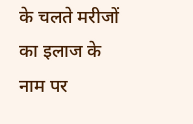के चलते मरीजों का इलाज के नाम पर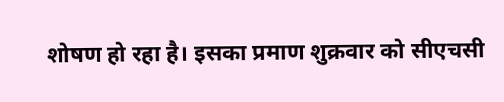शोषण हो रहा है। इसका प्रमाण शुक्रवार को सीएचसी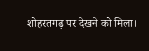शोहरतगढ़ पर देखने को मिला।